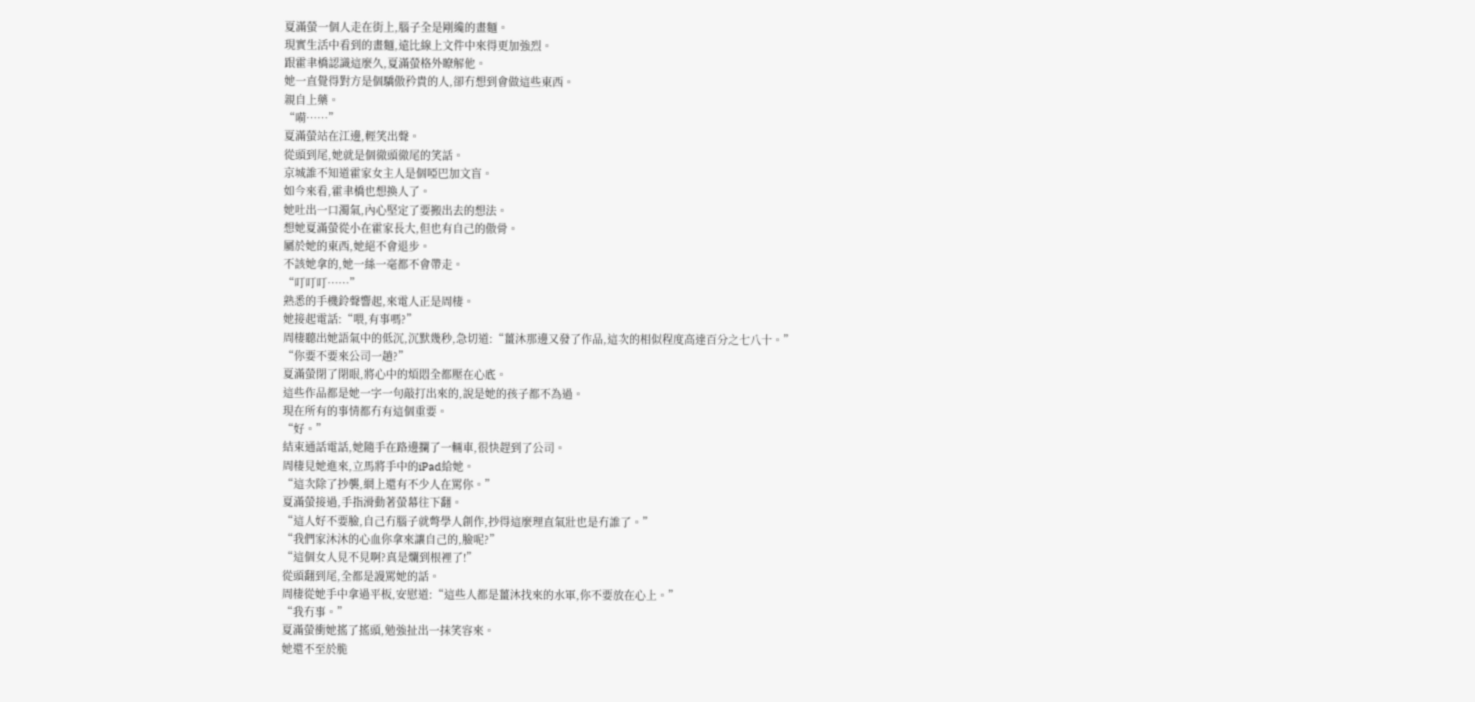夏滿螢一個人走在街上,腦子全是剛纔的畫麵。
現實生活中看到的畫麵,遠比線上文件中來得更加強烈。
跟霍聿橋認識這麼久,夏滿螢格外瞭解他。
她一直覺得對方是個驕傲矜貴的人,卻冇想到會做這些東西。
親自上藥。
“嗬……”
夏滿螢站在江邊,輕笑出聲。
從頭到尾,她就是個徹頭徹尾的笑話。
京城誰不知道霍家女主人是個啞巴加文盲。
如今來看,霍聿橋也想換人了。
她吐出一口濁氣,內心堅定了要搬出去的想法。
想她夏滿螢從小在霍家長大,但也有自己的傲骨。
屬於她的東西,她絕不會退步。
不該她拿的,她一絲一毫都不會帶走。
“叮叮叮……”
熟悉的手機鈴聲響起,來電人正是周棲。
她接起電話:“喂,有事嗎?”
周棲聽出她語氣中的低沉,沉默幾秒,急切道:“薑沐那邊又發了作品,這次的相似程度高達百分之七八十。”
“你要不要來公司一趟?”
夏滿螢閉了閉眼,將心中的煩悶全都壓在心底。
這些作品都是她一字一句敲打出來的,說是她的孩子都不為過。
現在所有的事情都冇有這個重要。
“好。”
結束通話電話,她隨手在路邊攔了一輛車,很快趕到了公司。
周棲見她進來,立馬將手中的iPad給她。
“這次除了抄襲,網上還有不少人在罵你。”
夏滿螢接過,手指滑動著螢幕往下翻。
“這人好不要臉,自己冇腦子就彆學人創作,抄得這麼理直氣壯也是冇誰了。”
“我們家沐沐的心血你拿來讓自己的,臉呢?”
“這個女人見不見啊?真是爛到根裡了!”
從頭翻到尾,全都是謾罵她的話。
周棲從她手中拿過平板,安慰道:“這些人都是薑沐找來的水軍,你不要放在心上。”
“我冇事。”
夏滿螢衝她搖了搖頭,勉強扯出一抹笑容來。
她還不至於脆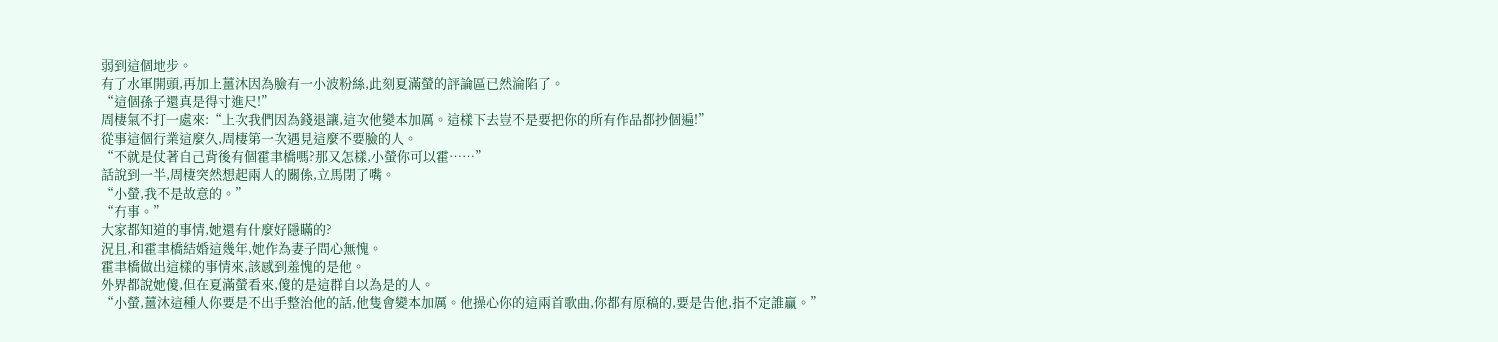弱到這個地步。
有了水軍開頭,再加上薑沐因為臉有一小波粉絲,此刻夏滿螢的評論區已然淪陷了。
“這個孫子還真是得寸進尺!”
周棲氣不打一處來:“上次我們因為錢退讓,這次他變本加厲。這樣下去豈不是要把你的所有作品都抄個遍!”
從事這個行業這麼久,周棲第一次遇見這麼不要臉的人。
“不就是仗著自己背後有個霍聿橋嗎?那又怎樣,小螢你可以霍……”
話說到一半,周棲突然想起兩人的關係,立馬閉了嘴。
“小螢,我不是故意的。”
“冇事。”
大家都知道的事情,她還有什麼好隱瞞的?
況且,和霍聿橋結婚這幾年,她作為妻子問心無愧。
霍聿橋做出這樣的事情來,該感到羞愧的是他。
外界都說她傻,但在夏滿螢看來,傻的是這群自以為是的人。
“小螢,薑沐這種人你要是不出手整治他的話,他隻會變本加厲。他操心你的這兩首歌曲,你都有原稿的,要是告他,指不定誰贏。”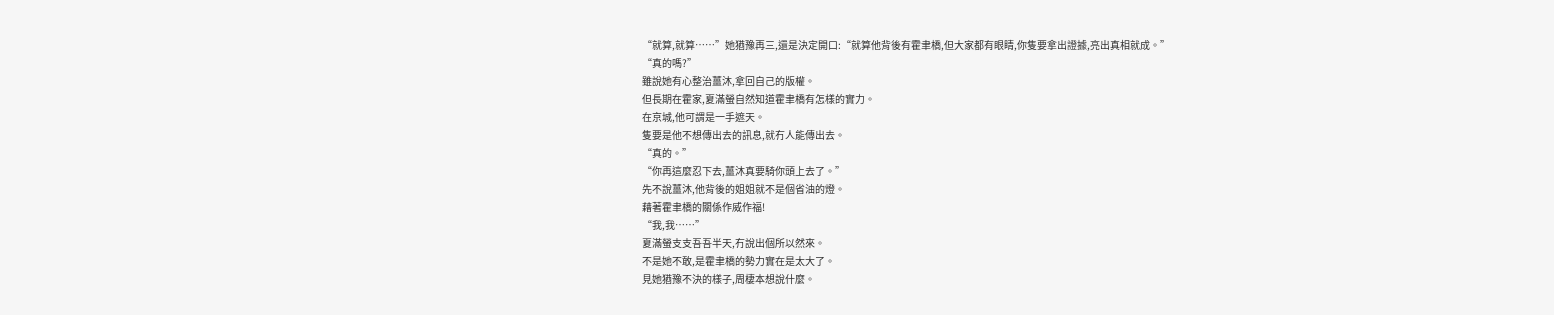“就算,就算……”她猶豫再三,還是決定開口:“就算他背後有霍聿橋,但大家都有眼睛,你隻要拿出證據,亮出真相就成。”
“真的嗎?”
雖說她有心整治薑沐,拿回自己的版權。
但長期在霍家,夏滿螢自然知道霍聿橋有怎樣的實力。
在京城,他可謂是一手遮天。
隻要是他不想傳出去的訊息,就冇人能傳出去。
“真的。”
“你再這麼忍下去,薑沐真要騎你頭上去了。”
先不說薑沐,他背後的姐姐就不是個省油的燈。
藉著霍聿橋的關係作威作福!
“我,我……”
夏滿螢支支吾吾半天,冇說出個所以然來。
不是她不敢,是霍聿橋的勢力實在是太大了。
見她猶豫不決的樣子,周棲本想說什麼。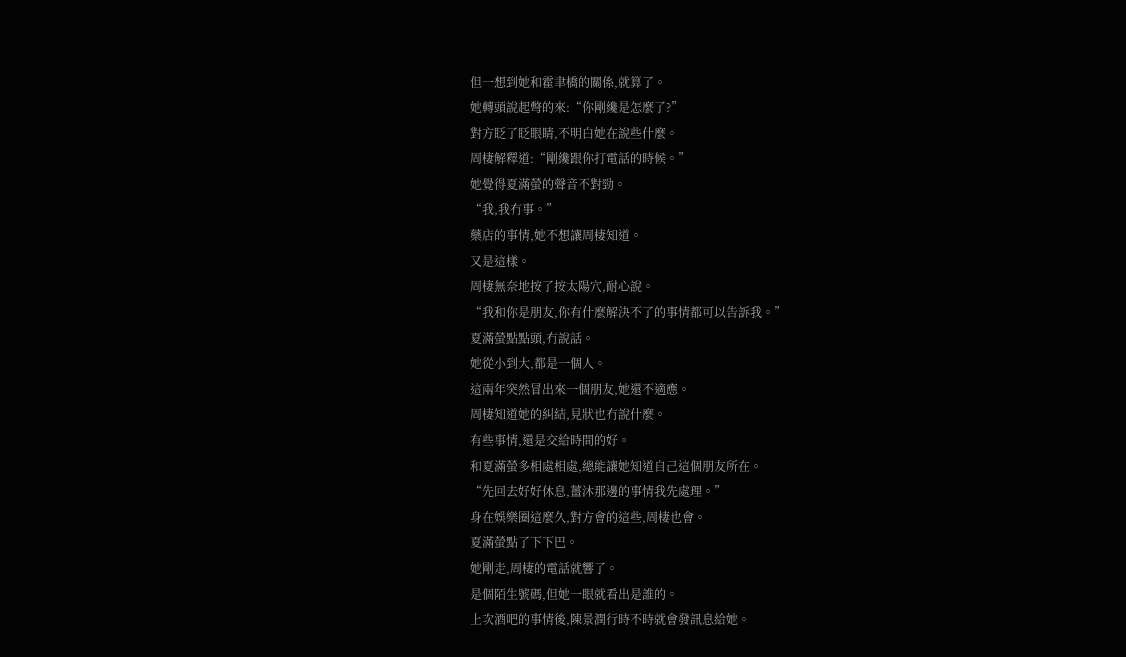但一想到她和霍聿橋的關係,就算了。
她轉頭說起彆的來:“你剛纔是怎麼了?”
對方眨了眨眼睛,不明白她在說些什麼。
周棲解釋道:“剛纔跟你打電話的時候。”
她覺得夏滿螢的聲音不對勁。
“我,我冇事。”
藥店的事情,她不想讓周棲知道。
又是這樣。
周棲無奈地按了按太陽穴,耐心說。
“我和你是朋友,你有什麼解決不了的事情都可以告訴我。”
夏滿螢點點頭,冇說話。
她從小到大,都是一個人。
這兩年突然冒出來一個朋友,她還不適應。
周棲知道她的糾結,見狀也冇說什麼。
有些事情,還是交給時間的好。
和夏滿螢多相處相處,總能讓她知道自己這個朋友所在。
“先回去好好休息,薑沐那邊的事情我先處理。”
身在娛樂圈這麼久,對方會的這些,周棲也會。
夏滿螢點了下下巴。
她剛走,周棲的電話就響了。
是個陌生號碼,但她一眼就看出是誰的。
上次酒吧的事情後,陳景潤行時不時就會發訊息給她。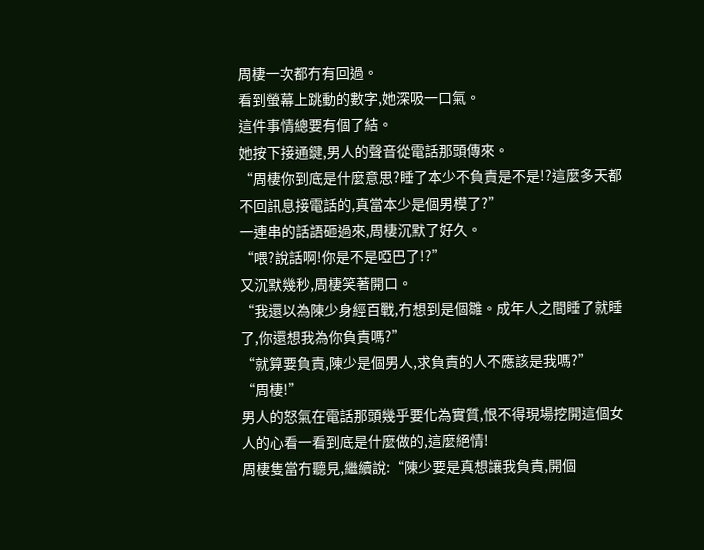周棲一次都冇有回過。
看到螢幕上跳動的數字,她深吸一口氣。
這件事情總要有個了結。
她按下接通鍵,男人的聲音從電話那頭傳來。
“周棲你到底是什麼意思?睡了本少不負責是不是!?這麼多天都不回訊息接電話的,真當本少是個男模了?”
一連串的話語砸過來,周棲沉默了好久。
“喂?說話啊!你是不是啞巴了!?”
又沉默幾秒,周棲笑著開口。
“我還以為陳少身經百戰,冇想到是個雛。成年人之間睡了就睡了,你還想我為你負責嗎?”
“就算要負責,陳少是個男人,求負責的人不應該是我嗎?”
“周棲!”
男人的怒氣在電話那頭幾乎要化為實質,恨不得現場挖開這個女人的心看一看到底是什麼做的,這麼絕情!
周棲隻當冇聽見,繼續說:“陳少要是真想讓我負責,開個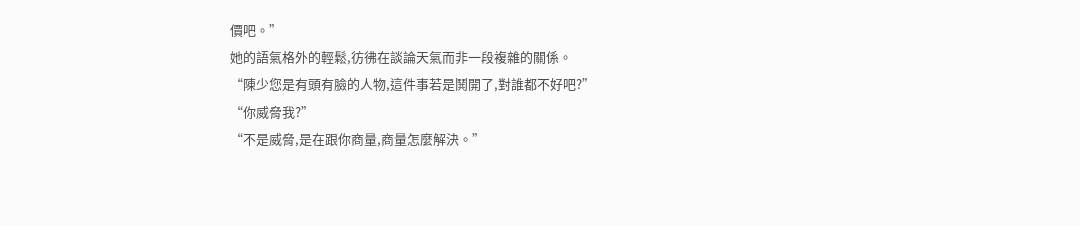價吧。”
她的語氣格外的輕鬆,彷彿在談論天氣而非一段複雜的關係。
“陳少您是有頭有臉的人物,這件事若是鬨開了,對誰都不好吧?”
“你威脅我?”
“不是威脅,是在跟你商量,商量怎麼解決。”